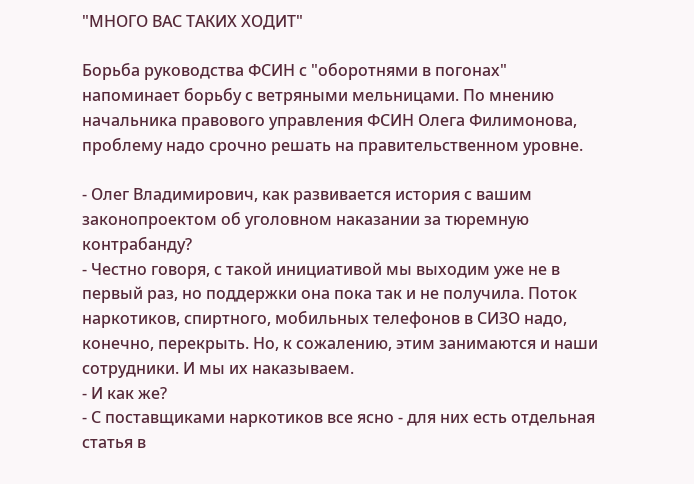"МНОГО ВАС ТАКИХ ХОДИТ"

Борьба руководства ФСИН с "оборотнями в погонах" напоминает борьбу с ветряными мельницами. По мнению начальника правового управления ФСИН Олега Филимонова, проблему надо срочно решать на правительственном уровне.

- Олег Владимирович, как развивается история с вашим законопроектом об уголовном наказании за тюремную контрабанду?
- Честно говоря, с такой инициативой мы выходим уже не в первый раз, но поддержки она пока так и не получила. Поток наркотиков, спиртного, мобильных телефонов в СИЗО надо, конечно, перекрыть. Но, к сожалению, этим занимаются и наши сотрудники. И мы их наказываем.
- И как же?
- С поставщиками наркотиков все ясно - для них есть отдельная статья в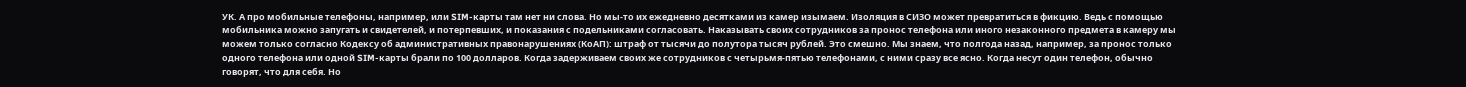УК. А про мобильные телефоны, например, или SIM-карты там нет ни слова. Но мы-то их ежедневно десятками из камер изымаем. Изоляция в СИЗО может превратиться в фикцию. Ведь с помощью мобильника можно запугать и свидетелей, и потерпевших, и показания с подельниками согласовать. Наказывать своих сотрудников за пронос телефона или иного незаконного предмета в камеру мы можем только согласно Кодексу об административных правонарушениях (КоАП): штраф от тысячи до полутора тысяч рублей. Это смешно. Мы знаем, что полгода назад, например, за пронос только одного телефона или одной SIM-карты брали по 100 долларов. Когда задерживаем своих же сотрудников с четырьмя-пятью телефонами, с ними сразу все ясно. Когда несут один телефон, обычно говорят, что для себя. Но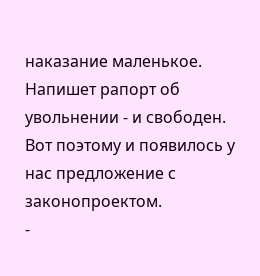наказание маленькое. Напишет рапорт об увольнении - и свободен. Вот поэтому и появилось у нас предложение с законопроектом.
-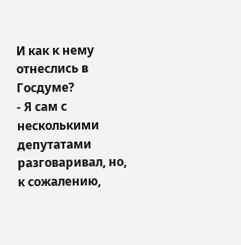И как к нему отнеслись в Госдуме?
- Я сам с несколькими депутатами разговаривал, но, к сожалению,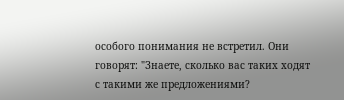особого понимания не встретил. Они говорят: "Знаете, сколько вас таких ходят с такими же предложениями?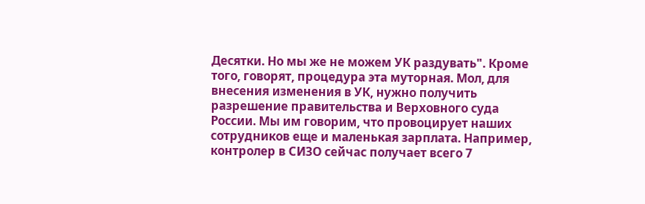Десятки. Но мы же не можем УК раздувать". Кроме того, говорят, процедура эта муторная. Мол, для внесения изменения в УК, нужно получить разрешение правительства и Верховного суда России. Мы им говорим, что провоцирует наших сотрудников еще и маленькая зарплата. Например, контролер в СИЗО сейчас получает всего 7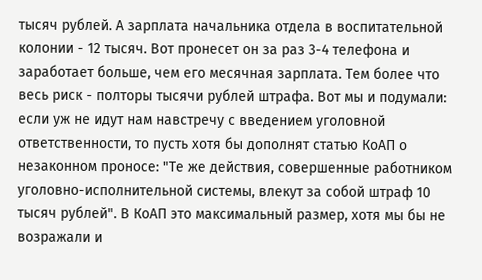тысяч рублей. А зарплата начальника отдела в воспитательной колонии - 12 тысяч. Вот пронесет он за раз 3-4 телефона и заработает больше, чем его месячная зарплата. Тем более что весь риск - полторы тысячи рублей штрафа. Вот мы и подумали: если уж не идут нам навстречу с введением уголовной ответственности, то пусть хотя бы дополнят статью КоАП о незаконном проносе: "Те же действия, совершенные работником уголовно-исполнительной системы, влекут за собой штраф 10 тысяч рублей". В КоАП это максимальный размер, хотя мы бы не возражали и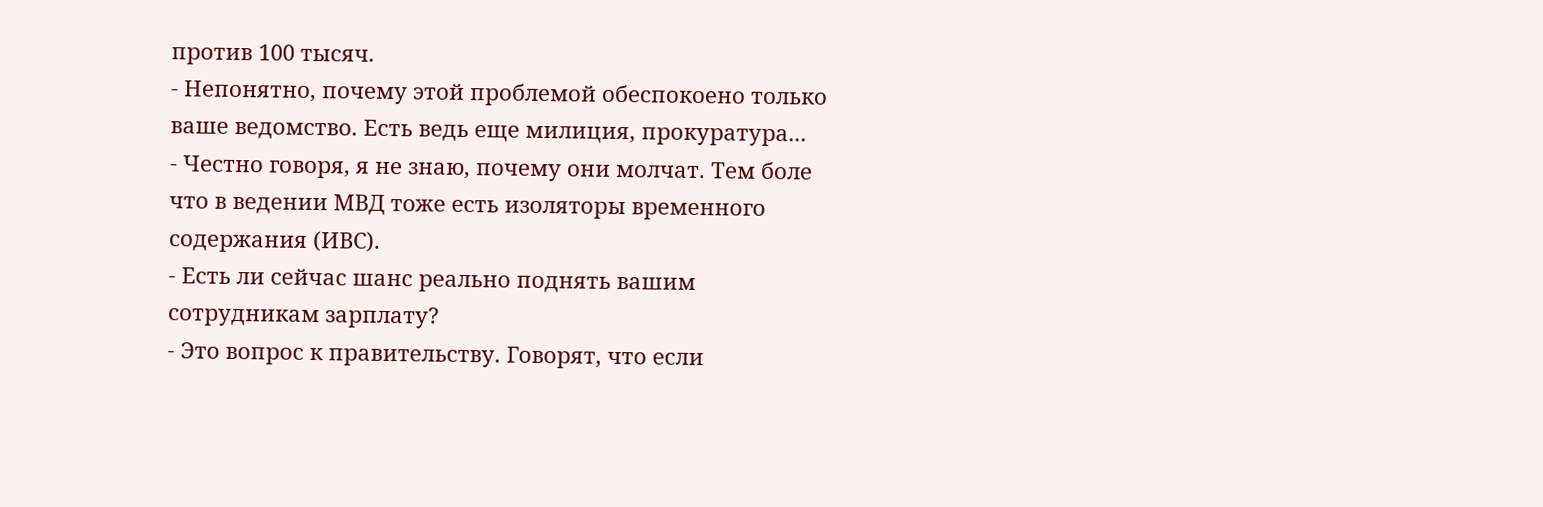против 100 тысяч.
- Непонятно, почему этой проблемой обеспокоено только ваше ведомство. Есть ведь еще милиция, прокуратура...
- Честно говоря, я не знаю, почему они молчат. Тем боле что в ведении МВД тоже есть изоляторы временного содержания (ИВС).
- Есть ли сейчас шанс реально поднять вашим сотрудникам зарплату?
- Это вопрос к правительству. Говорят, что если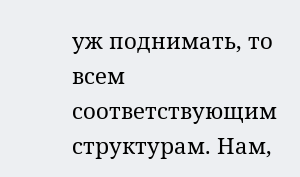уж поднимать, то всем соответствующим структурам. Нам,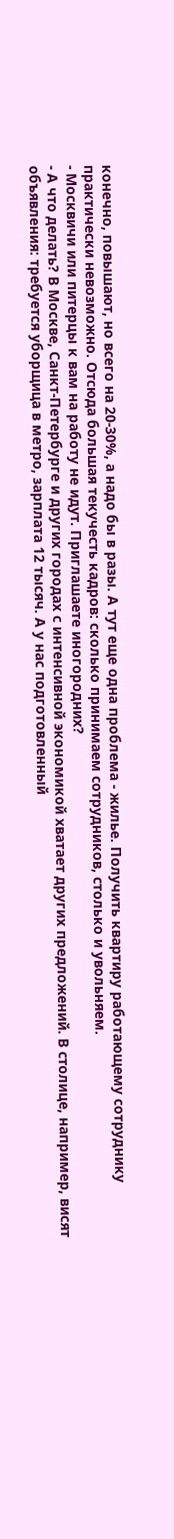конечно, повышают, но всего на 20-30%, а надо бы в разы. А тут еще одна проблема - жилье. Получить квартиру работающему сотруднику практически невозможно. Отсюда большая текучесть кадров: сколько принимаем сотрудников, столько и увольняем.
- Москвичи или питерцы к вам на работу не идут. Приглашаете иногородних?
- А что делать? В Москве, Санкт-Петербурге и других городах с интенсивной экономикой хватает других предложений. В столице, например, висят объявления: требуется уборщица в метро, зарплата 12 тысяч. А у нас подготовленный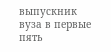выпускник вуза в первые пять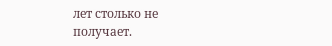лет столько не получает.